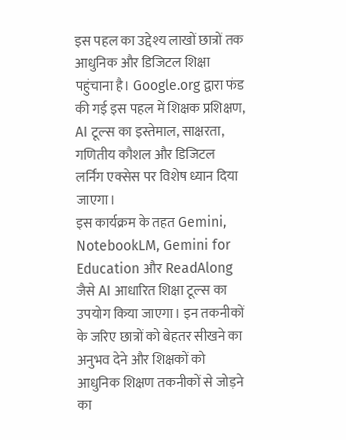इस पहल का उद्देश्य लाखों छात्रों तक आधुनिक और डिजिटल शिक्षा पहुंचाना है। Google.org द्वारा फंड की गई इस पहल में शिक्षक प्रशिक्षण, AI टूल्स का इस्तेमाल, साक्षरता, गणितीय कौशल और डिजिटल लर्निंग एक्सेस पर विशेष ध्यान दिया जाएगा।
इस कार्यक्रम के तहत Gemini, NotebookLM, Gemini for Education और ReadAlong जैसे AI आधारित शिक्षा टूल्स का उपयोग किया जाएगा। इन तकनीकों के जरिए छात्रों को बेहतर सीखने का अनुभव देने और शिक्षकों को आधुनिक शिक्षण तकनीकों से जोड़ने का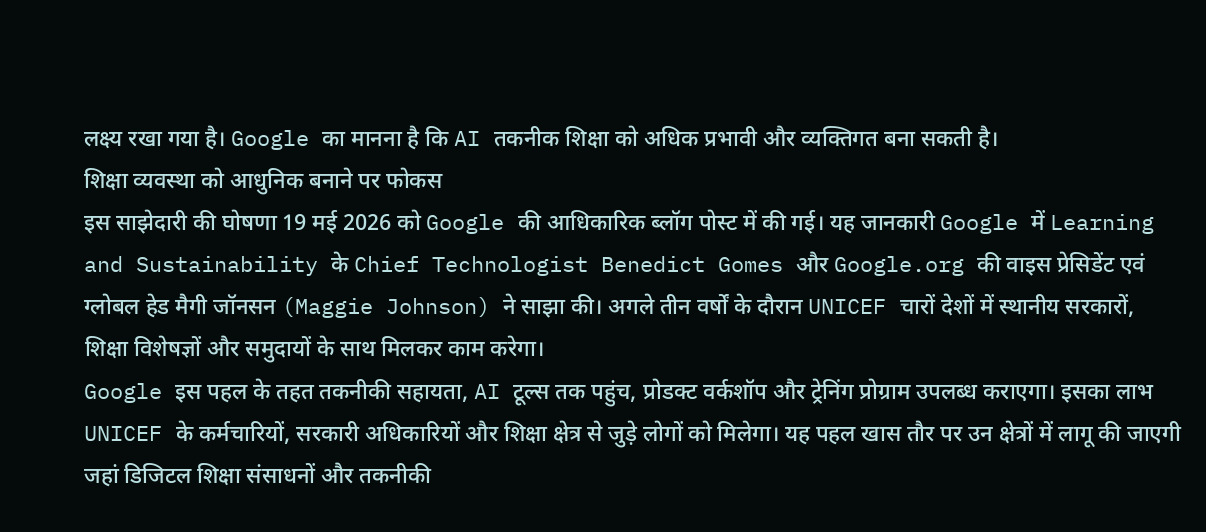लक्ष्य रखा गया है। Google का मानना है कि AI तकनीक शिक्षा को अधिक प्रभावी और व्यक्तिगत बना सकती है।
शिक्षा व्यवस्था को आधुनिक बनाने पर फोकस
इस साझेदारी की घोषणा 19 मई 2026 को Google की आधिकारिक ब्लॉग पोस्ट में की गई। यह जानकारी Google में Learning and Sustainability के Chief Technologist Benedict Gomes और Google.org की वाइस प्रेसिडेंट एवं ग्लोबल हेड मैगी जॉनसन (Maggie Johnson) ने साझा की। अगले तीन वर्षों के दौरान UNICEF चारों देशों में स्थानीय सरकारों, शिक्षा विशेषज्ञों और समुदायों के साथ मिलकर काम करेगा।
Google इस पहल के तहत तकनीकी सहायता, AI टूल्स तक पहुंच, प्रोडक्ट वर्कशॉप और ट्रेनिंग प्रोग्राम उपलब्ध कराएगा। इसका लाभ UNICEF के कर्मचारियों, सरकारी अधिकारियों और शिक्षा क्षेत्र से जुड़े लोगों को मिलेगा। यह पहल खास तौर पर उन क्षेत्रों में लागू की जाएगी जहां डिजिटल शिक्षा संसाधनों और तकनीकी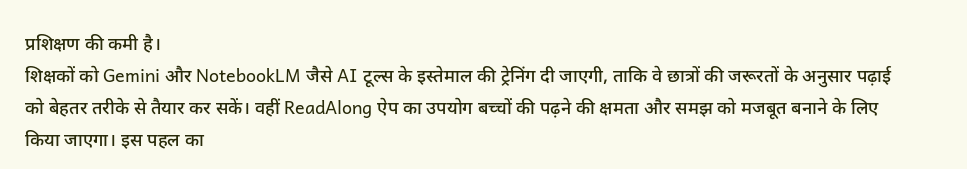प्रशिक्षण की कमी है।
शिक्षकों को Gemini और NotebookLM जैसे AI टूल्स के इस्तेमाल की ट्रेनिंग दी जाएगी, ताकि वे छात्रों की जरूरतों के अनुसार पढ़ाई को बेहतर तरीके से तैयार कर सकें। वहीं ReadAlong ऐप का उपयोग बच्चों की पढ़ने की क्षमता और समझ को मजबूत बनाने के लिए किया जाएगा। इस पहल का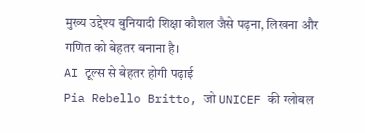मुख्य उद्देश्य बुनियादी शिक्षा कौशल जैसे पढ़ना, लिखना और गणित को बेहतर बनाना है।
AI टूल्स से बेहतर होगी पढ़ाई
Pia Rebello Britto, जो UNICEF की ग्लोबल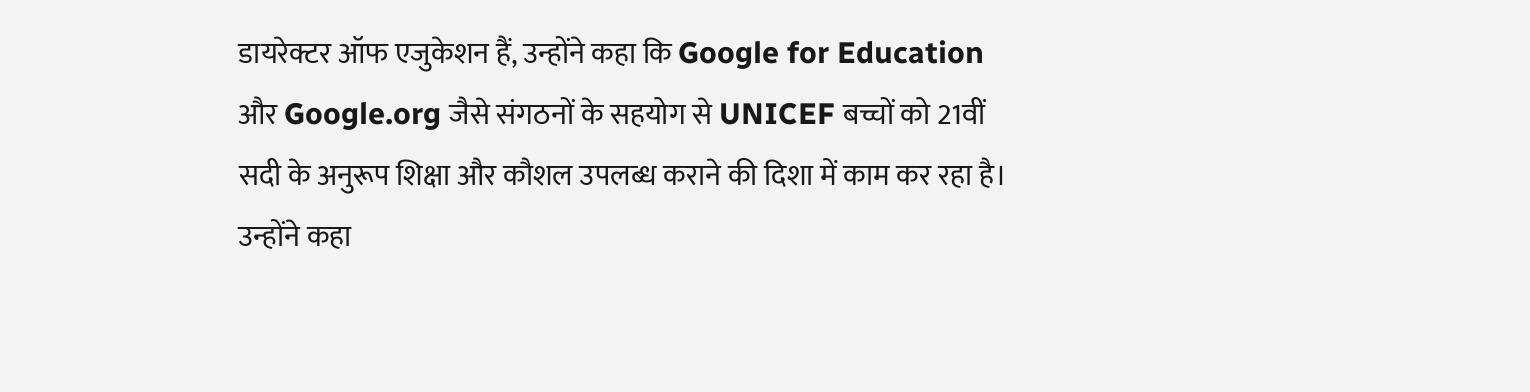डायरेक्टर ऑफ एजुकेशन हैं, उन्होंने कहा कि Google for Education और Google.org जैसे संगठनों के सहयोग से UNICEF बच्चों को 21वीं सदी के अनुरूप शिक्षा और कौशल उपलब्ध कराने की दिशा में काम कर रहा है। उन्होंने कहा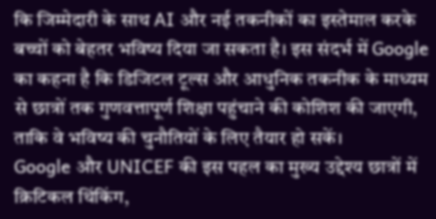कि जिम्मेदारी के साथ AI और नई तकनीकों का इस्तेमाल करके बच्चों को बेहतर भविष्य दिया जा सकता है। इस संदर्भ में Google का कहना है कि डिजिटल टूल्स और आधुनिक तकनीक के माध्यम से छात्रों तक गुणवत्तापूर्ण शिक्षा पहुंचाने की कोशिश की जाएगी, ताकि वे भविष्य की चुनौतियों के लिए तैयार हो सकें।
Google और UNICEF की इस पहल का मुख्य उद्देश्य छात्रों में क्रिटिकल थिंकिंग,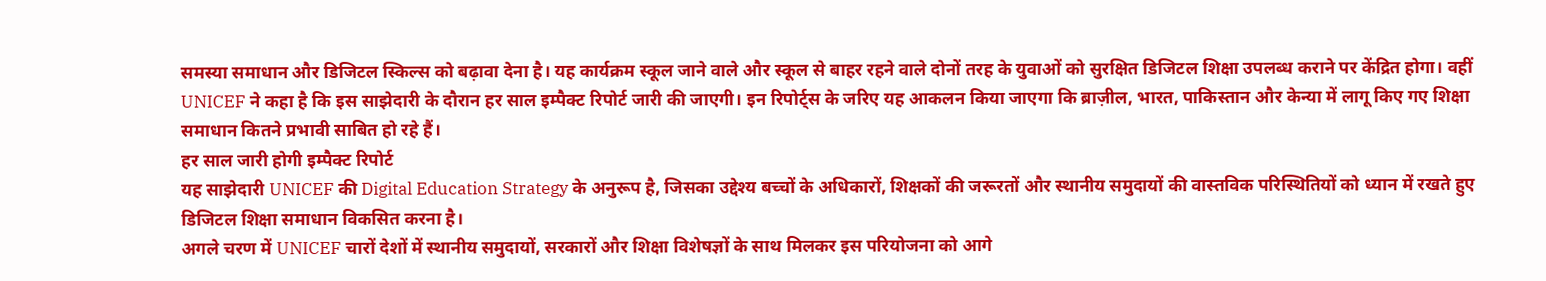समस्या समाधान और डिजिटल स्किल्स को बढ़ावा देना है। यह कार्यक्रम स्कूल जाने वाले और स्कूल से बाहर रहने वाले दोनों तरह के युवाओं को सुरक्षित डिजिटल शिक्षा उपलब्ध कराने पर केंद्रित होगा। वहीं UNICEF ने कहा है कि इस साझेदारी के दौरान हर साल इम्पैक्ट रिपोर्ट जारी की जाएगी। इन रिपोर्ट्स के जरिए यह आकलन किया जाएगा कि ब्राज़ील, भारत, पाकिस्तान और केन्या में लागू किए गए शिक्षा समाधान कितने प्रभावी साबित हो रहे हैं।
हर साल जारी होगी इम्पैक्ट रिपोर्ट
यह साझेदारी UNICEF की Digital Education Strategy के अनुरूप है, जिसका उद्देश्य बच्चों के अधिकारों, शिक्षकों की जरूरतों और स्थानीय समुदायों की वास्तविक परिस्थितियों को ध्यान में रखते हुए डिजिटल शिक्षा समाधान विकसित करना है।
अगले चरण में UNICEF चारों देशों में स्थानीय समुदायों, सरकारों और शिक्षा विशेषज्ञों के साथ मिलकर इस परियोजना को आगे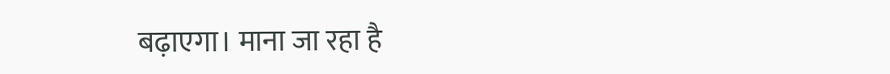बढ़ाएगा। माना जा रहा है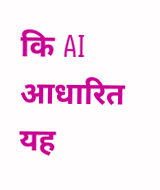कि AI आधारित यह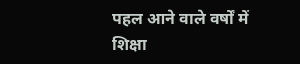पहल आने वाले वर्षों में शिक्षा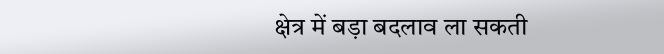क्षेत्र में बड़ा बदलाव ला सकती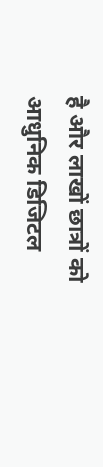है और लाखों छात्रों को आधुनिक डिजिटल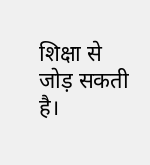शिक्षा से जोड़ सकती है।